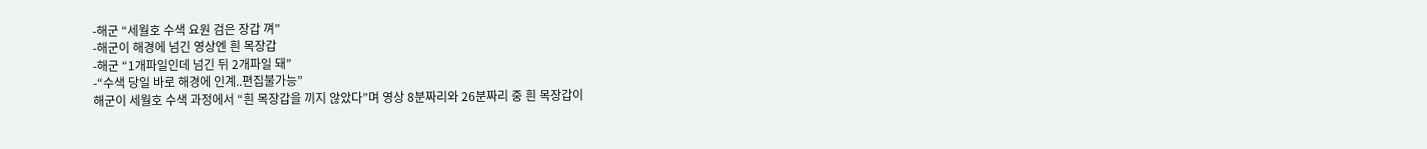-해군 “세월호 수색 요원 검은 장갑 껴”
-해군이 해경에 넘긴 영상엔 흰 목장갑
-해군 “1개파일인데 넘긴 뒤 2개파일 돼”
-“수색 당일 바로 해경에 인계..편집불가능”
해군이 세월호 수색 과정에서 “흰 목장갑을 끼지 않았다”며 영상 8분짜리와 26분짜리 중 흰 목장갑이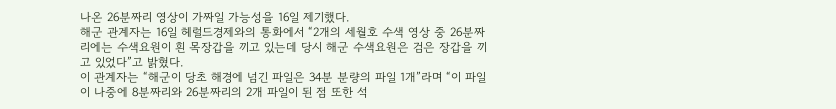나온 26분짜리 영상이 가짜일 가능성을 16일 제기했다.
해군 관계자는 16일 헤럴드경제와의 통화에서 “2개의 세월호 수색 영상 중 26분짜리에는 수색요원이 흰 목장갑을 끼고 있는데 당시 해군 수색요원은 검은 장갑을 끼고 있었다”고 밝혔다.
이 관계자는 “해군이 당초 해경에 넘긴 파일은 34분 분량의 파일 1개”라며 “이 파일이 나중에 8분짜리와 26분짜리의 2개 파일이 된 점 또한 석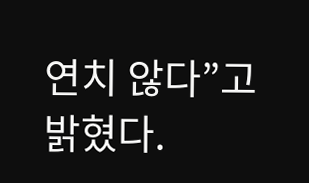연치 않다”고 밝혔다.